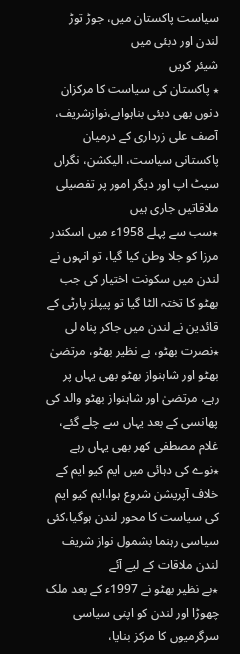سیاست پاکستان میں، جوڑ توڑ لندن اور دبئی میں
شیئر کریں
٭ پاکستان کی سیاست کا مرکزان دنوں بھی دبئی بناہواہے،نوازشریف، آصف علی زرداری کے درمیان پاکستانی سیاست، الیکشن، نگراں سیٹ اپ اور دیگر امور پر تفصیلی ملاقاتیں جاری ہیں
٭سب سے پہلے 1958ء میں اسکندر مرزا کو جلا وطن کیا گیا، تو انہوں نے لندن میں سکونت اختیار کی جب بھٹو کا تختہ الٹا گیا تو پیپلز پارٹی کے قائدین نے لندن میں جاکر پناہ لی
٭نصرت بھٹو، بے نظیر بھٹو، مرتضیٰ بھٹو اور شاہنواز بھٹو بھی یہاں پر رہے، مرتضیٰ اور شاہنواز بھٹو والد کی پھانسی کے بعد یہاں سے چلے گئے، غلام مصطفی کھر بھی یہاں رہے
٭نوے کی دہائی میں ایم کیو ایم کے خلاف آپریشن شروع ہوا،ایم کیو ایم کی سیاست کا محور لندن ہوگیا،کئی سیاسی رہنما بشمول نواز شریف لندن ملاقات کے لیے آئے
٭بے نظیر بھٹو نے 1997ء کے بعد ملک چھوڑا اور لندن کو اپنی سیاسی سرگرمیوں کا مرکز بنایا،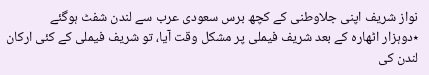نواز شریف اپنی جلاوطنی کے کچھ برس سعودی عرب سے لندن شفٹ ہوگئے
٭دوہزار اٹھارہ کے بعد شریف فیملی پر مشکل وقت آیا، تو شریف فیملی کے کئی ارکان لندن کی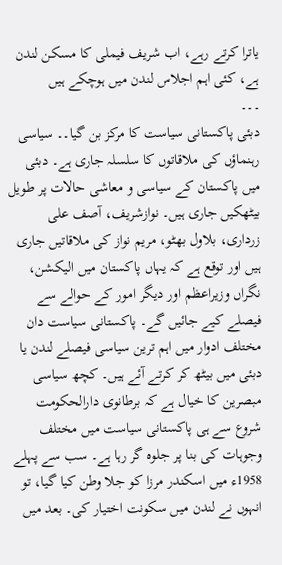یاترا کرتے رہے، اب شریف فیملی کا مسکن لندن ہے، کئی اہم اجلاس لندن میں ہوچکے ہیں
۔۔۔
دبئی پاکستانی سیاست کا مرکز بن گیا۔۔ سیاسی رہنماؤں کی ملاقاتوں کا سلسلہ جاری ہے۔ دبئی میں پاکستان کے سیاسی و معاشی حالات پر طویل بیٹھکیں جاری ہیں۔ نوازشریف، آصف علی زرداری، بلاول بھٹو، مریم نواز کی ملاقاتیں جاری ہیں اور توقع ہے کہ یہاں پاکستان میں الیکشن، نگراں وزیراعظم اور دیگر امور کے حوالے سے فیصلے کیے جائیں گے۔ پاکستانی سیاست دان مختلف ادوار میں اہم ترین سیاسی فیصلے لندن یا دبئی میں بیٹھ کر کرتے آئے ہیں۔ کچھ سیاسی مبصرین کا خیال ہے کہ برطانوی دارالحکومت شروع سے ہی پاکستانی سیاست میں مختلف وجوہات کی بنا پر جلوہ گر رہا ہے۔ سب سے پہلے 1958ء میں اسکندر مرزا کو جلا وطن کیا گیا، تو انہوں نے لندن میں سکونت اختیار کی۔ بعد میں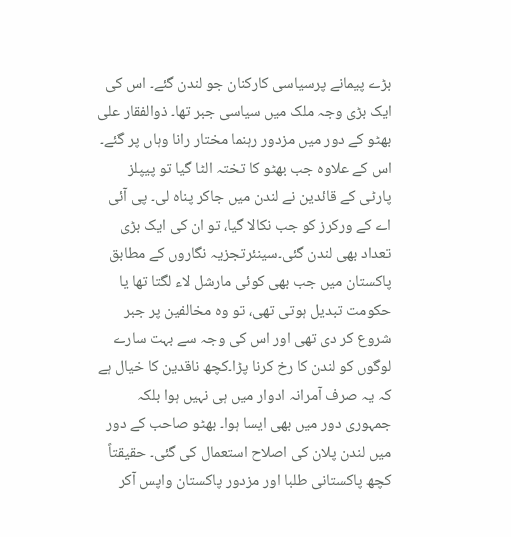بڑے پیمانے پرسیاسی کارکنان جو لندن گئے۔ اس کی ایک بڑی وجہ ملک میں سیاسی جبر تھا۔ ذوالفقار علی بھٹو کے دور میں مزدور رہنما مختار رانا وہاں پر گئے۔ اس کے علاوہ جب بھٹو کا تختہ الٹا گیا تو پیپلز پارٹی کے قائدین نے لندن میں جاکر پناہ لی۔ پی آئی اے کے ورکرز کو جب نکالا گیا، تو ان کی ایک بڑی تعداد بھی لندن گئی۔سینئرتجزیہ نگاروں کے مطابق پاکستان میں جب بھی کوئی مارشل لاء لگتا تھا یا حکومت تبدیل ہوتی تھی، تو وہ مخالفین پر جبر شروع کر دی تھی اور اس کی وجہ سے بہت سارے لوگوں کو لندن کا رخ کرنا پڑا۔کچھ ناقدین کا خیال ہے کہ یہ صرف آمرانہ ادوار میں ہی نہیں ہوا بلکہ جمہوری دور میں بھی ایسا ہوا۔ بھٹو صاحب کے دور میں لندن پلان کی اصلاح استعمال کی گئی۔ حقیقتاً کچھ پاکستانی طلبا اور مزدور پاکستان واپس آکر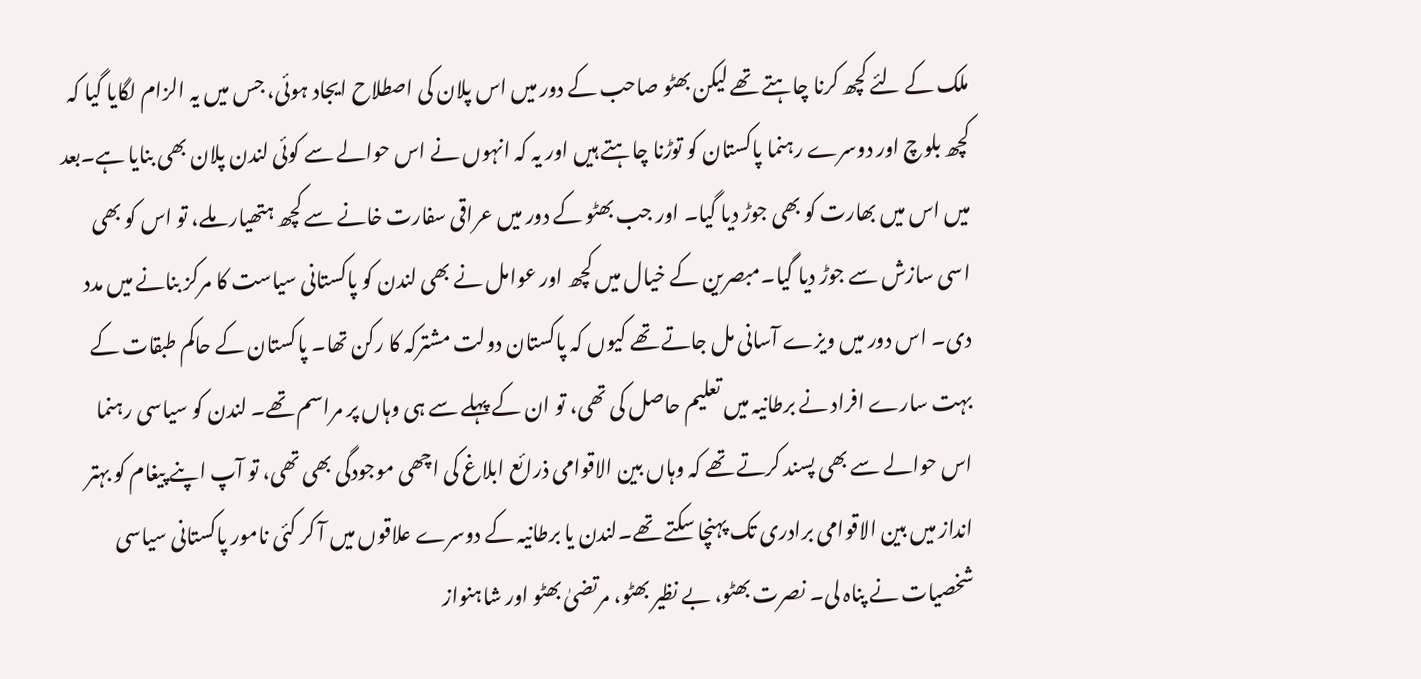ملک کے لئے کچھ کرنا چاہتے تھے لیکن بھٹو صاحب کے دور میں اس پلان کی اصطلاح ایجاد ہوئی، جس میں یہ الزام لگایا گیا کہ کچھ بلوچ اور دوسرے رہنما پاکستان کو توڑنا چاہتے ہیں اور یہ کہ انہوں نے اس حوالے سے کوئی لندن پلان بھی بنایا ہے۔بعد میں اس میں بھارت کو بھی جوڑ دیا گیا۔ اور جب بھٹو کے دور میں عراقی سفارت خانے سے کچھ ہتھیار ملے، تو اس کو بھی اسی سازش سے جوڑ دیا گیا۔مبصرین کے خیال میں کچھ اور عوامل نے بھی لندن کو پاکستانی سیاست کا مرکز بنانے میں مدد دی۔ اس دور میں ویزے آسانی مل جاتے تھے کیوں کہ پاکستان دولت مشترکہ کا رکن تھا۔ پاکستان کے حاکم طبقات کے بہت سارے افراد نے برطانیہ میں تعلیم حاصل کی تھی، تو ان کے پہلے سے ہی وہاں پر مراسم تھے۔ لندن کو سیاسی رہنما اس حوالے سے بھی پسند کرتے تھے کہ وہاں بین الاقوامی ذرائع ابلاغ کی اچھی موجودگی بھی تھی، تو آپ اپنے پیغام کو بہتر انداز میں بین الاقوامی برادری تک پہنچا سکتے تھے۔لندن یا برطانیہ کے دوسرے علاقوں میں آ کر کئی نامور پاکستانی سیاسی شخصیات نے پناہ لی۔ نصرت بھٹو، بے نظیر بھٹو، مرتضیٰ بھٹو اور شاہنواز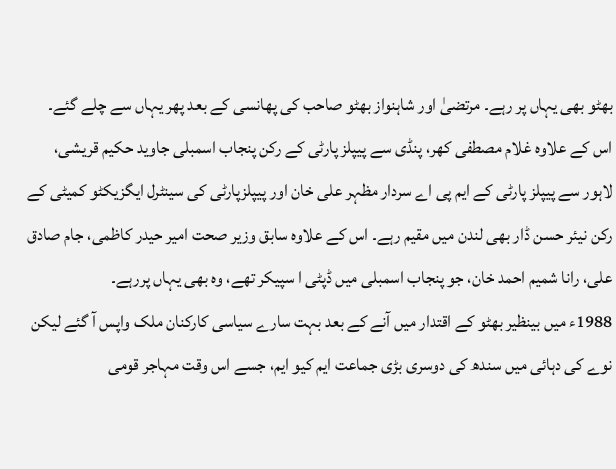بھٹو بھی یہاں پر رہے۔ مرتضیٰ اور شاہنواز بھٹو صاحب کی پھانسی کے بعد پھر یہاں سے چلے گئے۔ اس کے علاوہ غلام مصطفی کھر، پنڈی سے پیپلز پارٹی کے رکن پنجاب اسمبلی جاوید حکیم قریشی، لاہور سے پیپلز پارٹی کے ایم پی اے سردار مظہر علی خان اور پیپلزپارٹی کی سینٹرل ایگزیکٹو کمیٹی کے رکن نیئر حسن ڈار بھی لندن میں مقیم رہے۔ اس کے علاوہ سابق وزیر صحت امیر حیدر کاظمی، جام صادق علی، رانا شمیم احمد خان، جو پنجاب اسمبلی میں ڈپٹی ا سپیکر تھے، وہ بھی یہاں پررہے۔
1988ء میں بینظیر بھٹو کے اقتدار میں آنے کے بعد بہت سارے سیاسی کارکنان ملک واپس آ گئے لیکن نوے کی دہائی میں سندھ کی دوسری بڑی جماعت ایم کیو ایم، جسے اس وقت مہاجر قومی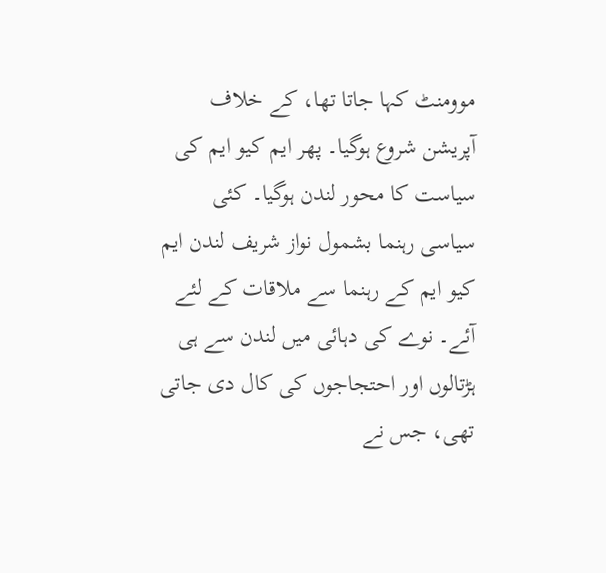موومنٹ کہا جاتا تھا، کے خلاف آپریشن شروع ہوگیا۔ پھر ایم کیو ایم کی سیاست کا محور لندن ہوگیا۔ کئی سیاسی رہنما بشمول نواز شریف لندن ایم کیو ایم کے رہنما سے ملاقات کے لئے آئے۔ نوے کی دہائی میں لندن سے ہی ہڑتالوں اور احتجاجوں کی کال دی جاتی تھی، جس نے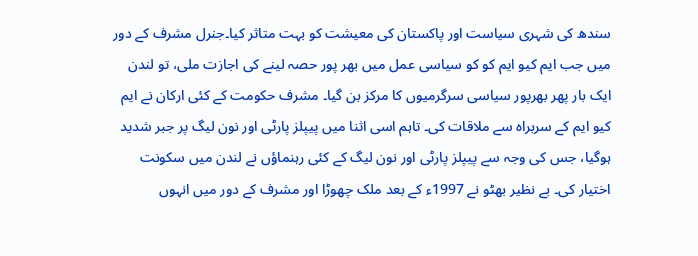سندھ کی شہری سیاست اور پاکستان کی معیشت کو بہت متاثر کیا۔جنرل مشرف کے دور میں جب ایم کیو ایم کو کو سیاسی عمل میں بھر پور حصہ لینے کی اجازت ملی، تو لندن ایک بار پھر بھرپور سیاسی سرگرمیوں کا مرکز بن گیا۔ مشرف حکومت کے کئی ارکان نے ایم کیو ایم کے سربراہ سے ملاقات کی۔ تاہم اسی اثنا میں پیپلز پارٹی اور نون لیگ پر جبر شدید ہوگیا، جس کی وجہ سے پیپلز پارٹی اور نون لیگ کے کئی رہنماؤں نے لندن میں سکونت اختیار کی۔ بے نظیر بھٹو نے 1997ء کے بعد ملک چھوڑا اور مشرف کے دور میں انہوں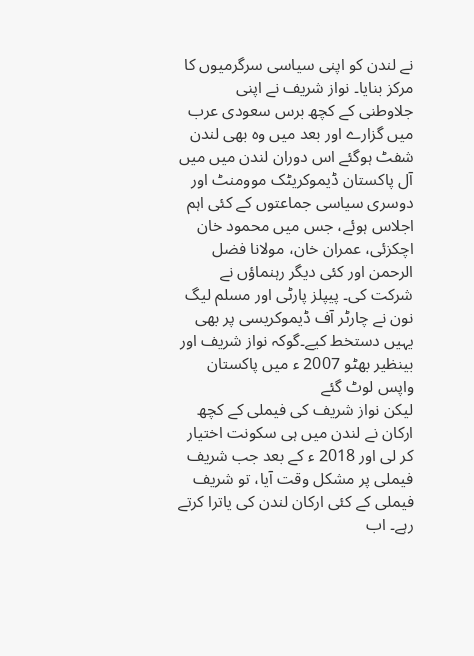نے لندن کو اپنی سیاسی سرگرمیوں کا مرکز بنایا۔ نواز شریف نے اپنی جلاوطنی کے کچھ برس سعودی عرب میں گزارے اور بعد میں وہ بھی لندن شفٹ ہوگئے اس دوران لندن میں میں آل پاکستان ڈیموکریٹک موومنٹ اور دوسری سیاسی جماعتوں کے کئی اہم اجلاس ہوئے، جس میں محمود خان اچکزئی، عمران خان، مولانا فضل الرحمن اور کئی دیگر رہنماؤں نے شرکت کی۔ پیپلز پارٹی اور مسلم لیگ نون نے چارٹر آف ڈیموکریسی پر بھی یہیں دستخط کیے۔گوکہ نواز شریف اور بینظیر بھٹو 2007 ء میں پاکستان واپس لوٹ گئے
لیکن نواز شریف کی فیملی کے کچھ ارکان نے لندن میں ہی سکونت اختیار کر لی اور 2018 ء کے بعد جب شریف فیملی پر مشکل وقت آیا، تو شریف فیملی کے کئی ارکان لندن کی یاترا کرتے رہے۔ اب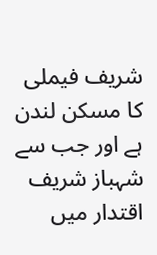شریف فیملی کا مسکن لندن ہے اور جب سے شہباز شریف اقتدار میں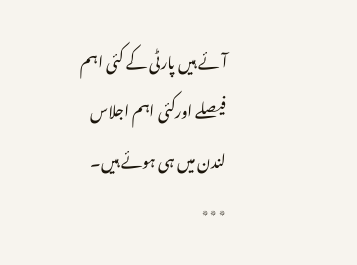آئے ہیں پارٹی کے کئی اہم فیصلے اورکئی اہم اجلاس لندن میں ہی ہوئے ہیں۔
٭٭٭